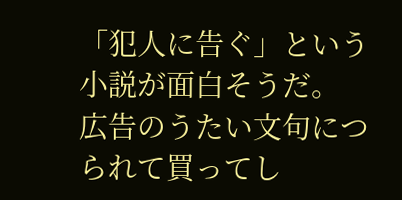「犯人に告ぐ」という小説が面白そうだ。
広告のうたい文句につられて買ってし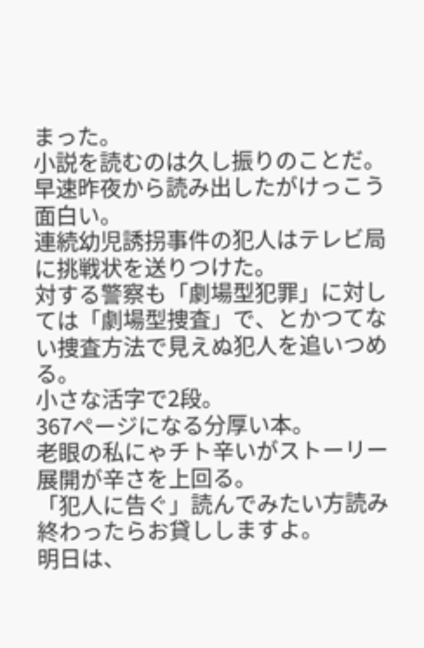まった。
小説を読むのは久し振りのことだ。
早速昨夜から読み出したがけっこう面白い。
連続幼児誘拐事件の犯人はテレビ局に挑戦状を送りつけた。
対する警察も「劇場型犯罪」に対しては「劇場型捜査」で、とかつてない捜査方法で見えぬ犯人を追いつめる。
小さな活字で2段。
367ページになる分厚い本。
老眼の私にゃチト辛いがストーリー展開が辛さを上回る。
「犯人に告ぐ」読んでみたい方読み終わったらお貸ししますよ。
明日は、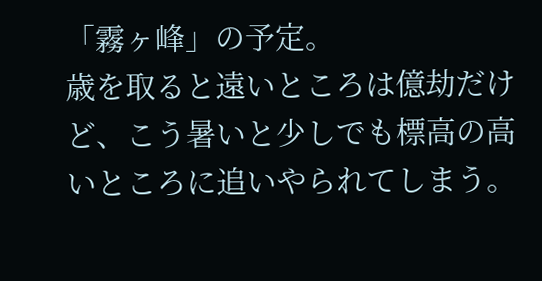「霧ヶ峰」の予定。
歳を取ると遠いところは億劫だけど、こう暑いと少しでも標高の高いところに追いやられてしまう。